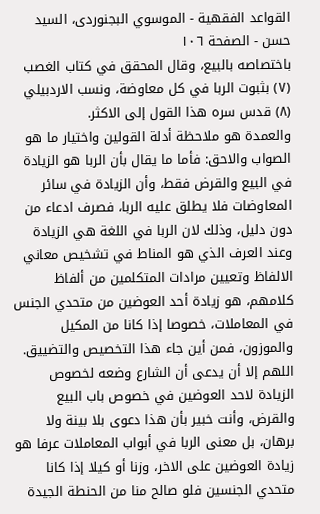القواعد الفقهية - الموسوي البجنوردى، السيد حسن - الصفحة ١٠٦
باختصاصه بالبيع، وقال المحقق في كتاب الغصب (٧) بثبوت الربا في كل معاوضة، ونسب الاردبيلي (٨) قدس سره هذا القول إلى الاكثر.
والعمدة هو ملاحظة أدلة القولين واختيار ما هو الصواب والاحق: فأما ما يقال بأن الربا هو الزيادة في البيع والقرض فقط، وأن الزيادة في سائر المعاوضات فلا يطلق عليه الربا، فصرف ادعاء من دون دليل، وذلك لان الربا في اللغة هي الزيادة وعند العرف الذي هو المناط في تشخيص معاني الالفاظ وتعيين مرادات المتكلمين من ألفاظ كلامهم، هو زيادة أحد العوضين من متحدي الجنس في المعاملات، خصوصا إذا كانا من المكيل والموزون، فمن أين جاء هذا التخصيص والتضييق.
اللهم إلا أن يدعى أن الشارع وضعه لخصوص الزيادة لاحد العوضين في خصوص باب البيع والقرض، وأنت خبير بأن هذا دعوى بلا بينة ولا برهان، بل معنى الربا في أبواب المعاملات عرفا هو زيادة العوضين على الاخر، وزنا أو كيلا إذا كانا متحدي الجنسين فلو صالح منا من الحنطة الجيدة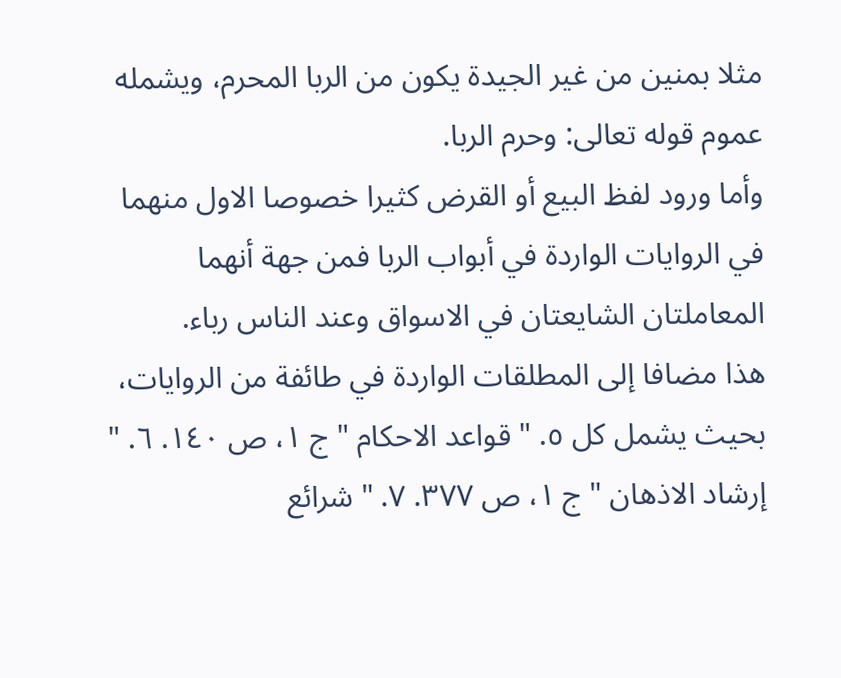مثلا بمنين من غير الجيدة يكون من الربا المحرم، ويشمله عموم قوله تعالى: وحرم الربا.
وأما ورود لفظ البيع أو القرض كثيرا خصوصا الاول منهما في الروايات الواردة في أبواب الربا فمن جهة أنهما المعاملتان الشايعتان في الاسواق وعند الناس رباء.
هذا مضافا إلى المطلقات الواردة في طائفة من الروايات، بحيث يشمل كل ٥. " قواعد الاحكام " ج ١، ص ١٤٠. ٦. " إرشاد الاذهان " ج ١، ص ٣٧٧. ٧. " شرائع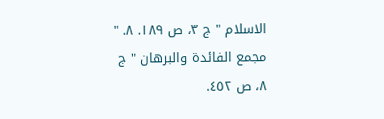الاسلام " ج ٣، ص ١٨٩. ٨. " مجمع الفائدة والبرهان " ج ٨، ص ٤٥٢.